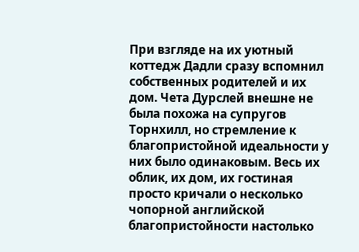При взгляде на их уютный коттедж Дадли сразу вспомнил собственных родителей и их дом. Чета Дурслей внешне не была похожа на супругов Торнхилл, но стремление к благопристойной идеальности у них было одинаковым. Весь их облик, их дом, их гостиная просто кричали о несколько чопорной английской благопристойности настолько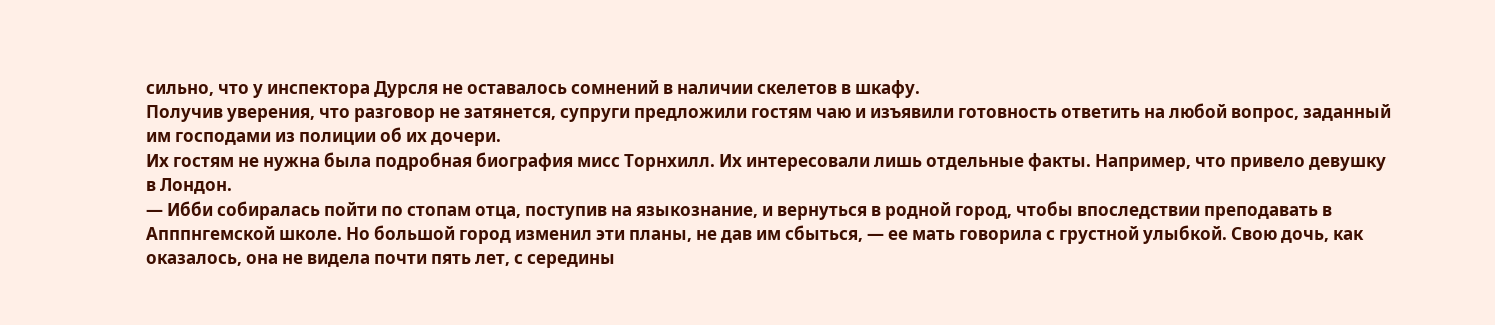сильно, что у инспектора Дурсля не оставалось сомнений в наличии скелетов в шкафу.
Получив уверения, что разговор не затянется, супруги предложили гостям чаю и изъявили готовность ответить на любой вопрос, заданный им господами из полиции об их дочери.
Их гостям не нужна была подробная биография мисс Торнхилл. Их интересовали лишь отдельные факты. Например, что привело девушку в Лондон.
— Ибби собиралась пойти по стопам отца, поступив на языкознание, и вернуться в родной город, чтобы впоследствии преподавать в Апппнгемской школе. Но большой город изменил эти планы, не дав им сбыться, — ее мать говорила с грустной улыбкой. Свою дочь, как оказалось, она не видела почти пять лет, с середины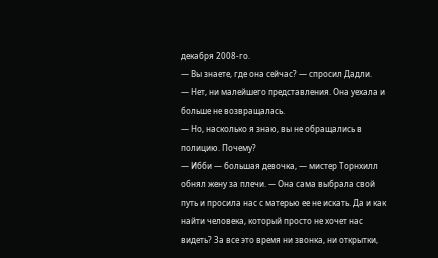декабря 2008-го.
— Вы знаете, где она сейчас? — спросил Дадли.
— Нет, ни малейшего представления. Она уехала и больше не возвращалась.
— Но, насколько я знаю, вы не обращались в полицию. Почему?
— Ибби — большая девочка, — мистер Торнхилл обнял жену за плечи. — Она сама выбрала свой путь и просила нас с матерью ее не искать. Да и как найти человека, который просто не хочет нас видеть? За все это время ни звонка, ни открытки,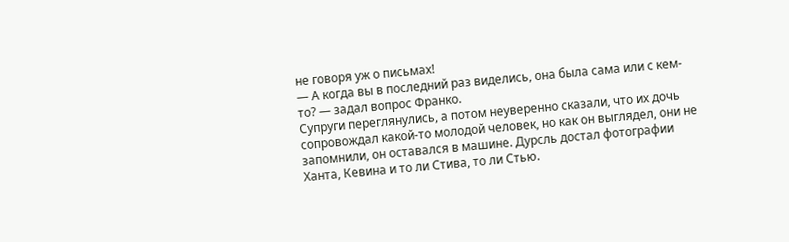не говоря уж о письмах!
— А когда вы в последний раз виделись, она была сама или с кем-то? — задал вопрос Франко.
Супруги переглянулись, а потом неуверенно сказали, что их дочь сопровождал какой-то молодой человек, но как он выглядел, они не запомнили, он оставался в машине. Дурсль достал фотографии Ханта, Кевина и то ли Стива, то ли Стью.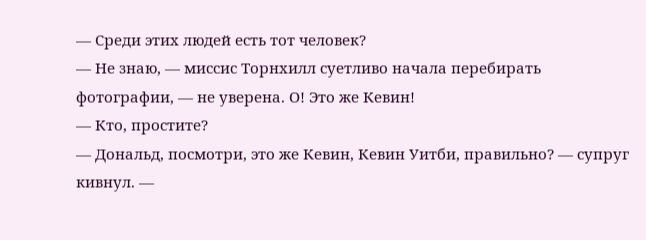— Среди этих людей есть тот человек?
— Не знаю, — миссис Торнхилл суетливо начала перебирать фотографии, — не уверена. О! Это же Кевин!
— Кто, простите?
— Дональд, посмотри, это же Кевин, Кевин Уитби, правильно? — супруг кивнул. —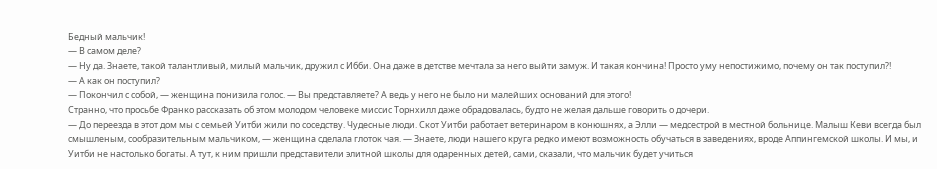Бедный мальчик!
— В самом деле?
— Ну да. Знаете, такой талантливый, милый мальчик, дружил с Ибби. Она даже в детстве мечтала за него выйти замуж. И такая кончина! Просто уму непостижимо, почему он так поступил?!
— А как он поступил?
— Покончил с собой, — женщина понизила голос. — Вы представляете? А ведь у него не было ни малейших оснований для этого!
Странно, что просьбе Франко рассказать об этом молодом человеке миссис Торнхилл даже обрадовалась, будто не желая дальше говорить о дочери.
— До переезда в этот дом мы с семьей Уитби жили по соседству. Чудесные люди. Скот Уитби работает ветеринаром в конюшнях, а Элли — медсестрой в местной больнице. Малыш Кеви всегда был смышленым, сообразительным мальчиком, — женщина сделала глоток чая. — Знаете, люди нашего круга редко имеют возможность обучаться в заведениях, вроде Аппингемской школы. И мы, и Уитби не настолько богаты. А тут, к ним пришли представители элитной школы для одаренных детей, сами, сказали, что мальчик будет учиться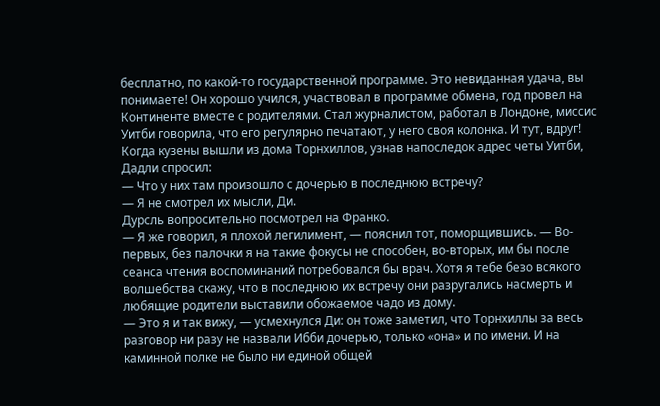бесплатно, по какой-то государственной программе. Это невиданная удача, вы понимаете! Он хорошо учился, участвовал в программе обмена, год провел на Континенте вместе с родителями. Стал журналистом, работал в Лондоне, миссис Уитби говорила, что его регулярно печатают, у него своя колонка. И тут, вдруг!
Когда кузены вышли из дома Торнхиллов, узнав напоследок адрес четы Уитби, Дадли спросил:
— Что у них там произошло с дочерью в последнюю встречу?
— Я не смотрел их мысли, Ди.
Дурсль вопросительно посмотрел на Франко.
— Я же говорил, я плохой легилимент, — пояснил тот, поморщившись. — Во-первых, без палочки я на такие фокусы не способен, во-вторых, им бы после сеанса чтения воспоминаний потребовался бы врач. Хотя я тебе безо всякого волшебства скажу, что в последнюю их встречу они разругались насмерть и любящие родители выставили обожаемое чадо из дому.
— Это я и так вижу, — усмехнулся Ди: он тоже заметил, что Торнхиллы за весь разговор ни разу не назвали Ибби дочерью, только «она» и по имени. И на каминной полке не было ни единой общей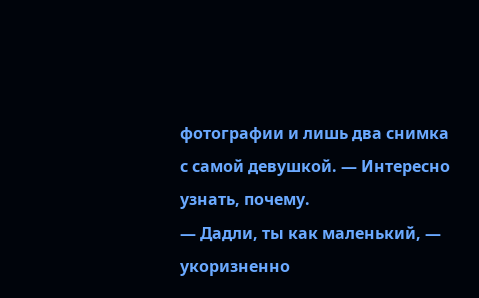фотографии и лишь два снимка с самой девушкой. — Интересно узнать, почему.
— Дадли, ты как маленький, — укоризненно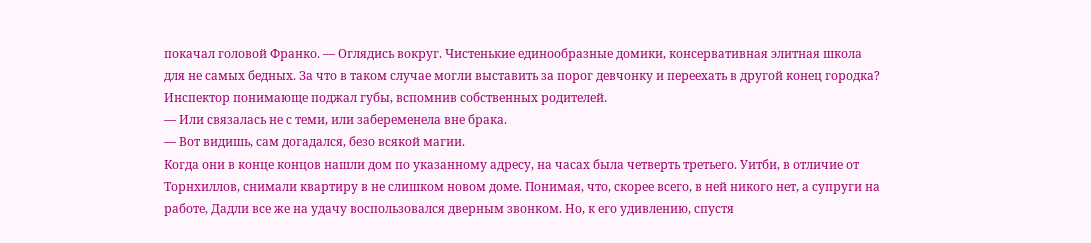покачал головой Франко. — Оглядись вокруг. Чистенькие единообразные домики, консервативная элитная школа для не самых бедных. За что в таком случае могли выставить за порог девчонку и переехать в другой конец городка?
Инспектор понимающе поджал губы, вспомнив собственных родителей.
— Или связалась не с теми, или забеременела вне брака.
— Вот видишь, сам догадался, безо всякой магии.
Когда они в конце концов нашли дом по указанному адресу, на часах была четверть третьего. Уитби, в отличие от Торнхиллов, снимали квартиру в не слишком новом доме. Понимая, что, скорее всего, в ней никого нет, а супруги на работе, Дадли все же на удачу воспользовался дверным звонком. Но, к его удивлению, спустя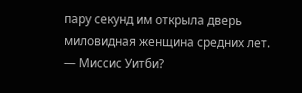пару секунд им открыла дверь миловидная женщина средних лет.
— Миссис Уитби?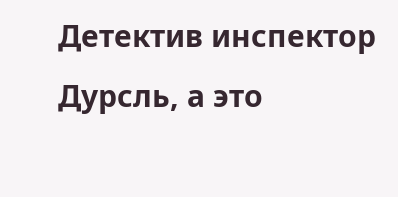Детектив инспектор Дурсль, а это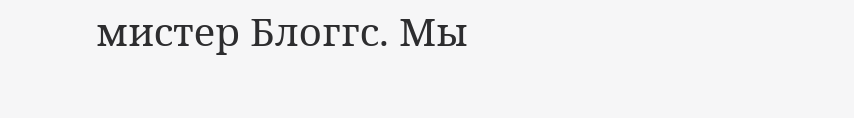мистер Блоггс. Мы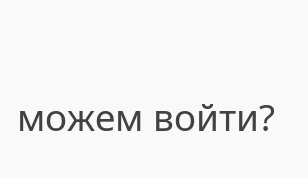можем войти?